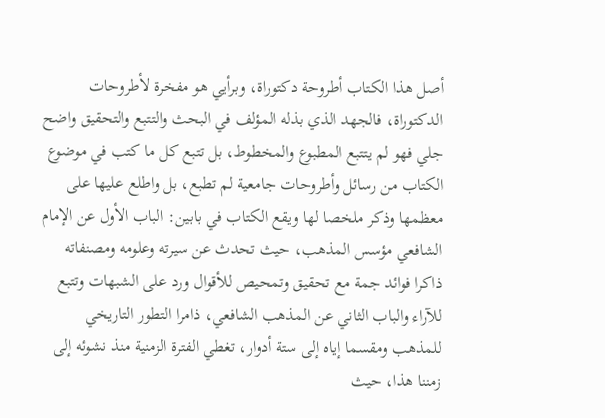أصل هذا الكتاب أطروحة دكتوراة، وبرأيي هو مفخرة لأطروحات الدكتوراة، فالجهد الذي بذله المؤلف في البحث والتتبع والتحقيق واضح جلي فهو لم يتتبع المطبوع والمخطوط، بل تتبع كل ما كتب في موضوع الكتاب من رسائل وأطروحات جامعية لم تطبع، بل واطلع عليها على معظمها وذكر ملخصا لها ويقع الكتاب في بابين: الباب الأول عن الإمام الشافعي مؤسس المذهب، حيث تحدث عن سيرته وعلومه ومصنفاته ذاكرا فوائد جمة مع تحقيق وتمحيص للأقوال ورد على الشبهات وتتبع للآراء والباب الثاني عن المذهب الشافعي، ذامرا التطور التاريخي للمذهب ومقسما إياه إلى ستة أدوار، تغطي الفترة الزمنية منذ نشوئه إلى زمننا هذا، حيث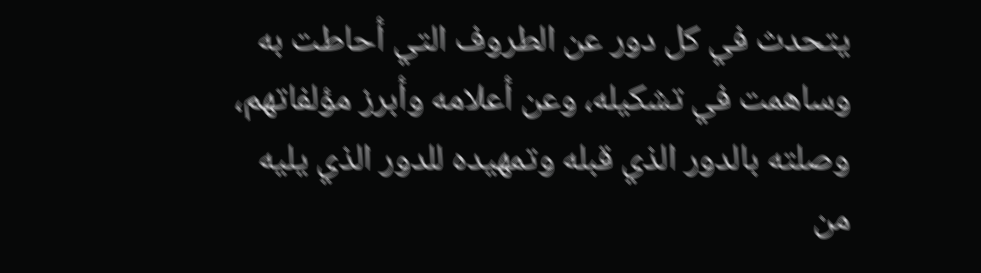يتحدث في كل دور عن الطروف التي أحاطت به وساهمت في تشكيله، وعن أعلامه وأبرز مؤلفاتهم، وصلته بالدور الذي قبله وتمهيده للدور الذي يليه
من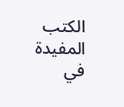الكتب المفيدة في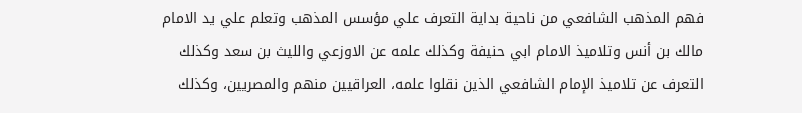فهم المذهب الشافعي من ناحية بداية التعرف علي مؤسس المذهب وتعلم علي يد الامام مالك بن أنس وتلاميذ الامام ابي حنيفة وكذلك علمه عن الاوزعي والليث بن سعد وكذلك التعرف عن تلاميذ الإمام الشافعي الذين نقلوا علمه، العراقيين منهم والمصريين، وكذلك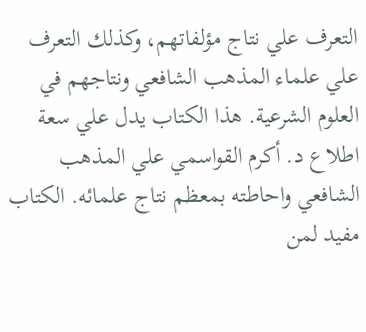التعرف علي نتاج مؤلفاتهم، وكذلك التعرف علي علماء المذهب الشافعي ونتاجهم في العلوم الشرعية. هذا الكتاب يدل علي سعة اطلاع د. أكرم القواسمي علي المذهب الشافعي واحاطته بمعظم نتاج علمائه. الكتاب مفيد لمن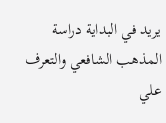يريد في البداية دراسة المذهب الشافعي والتعرف علي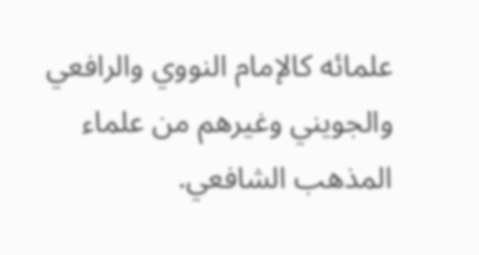علمائه كالإمام النووي والرافعي والجويني وغيرهم من علماء المذهب الشافعي.